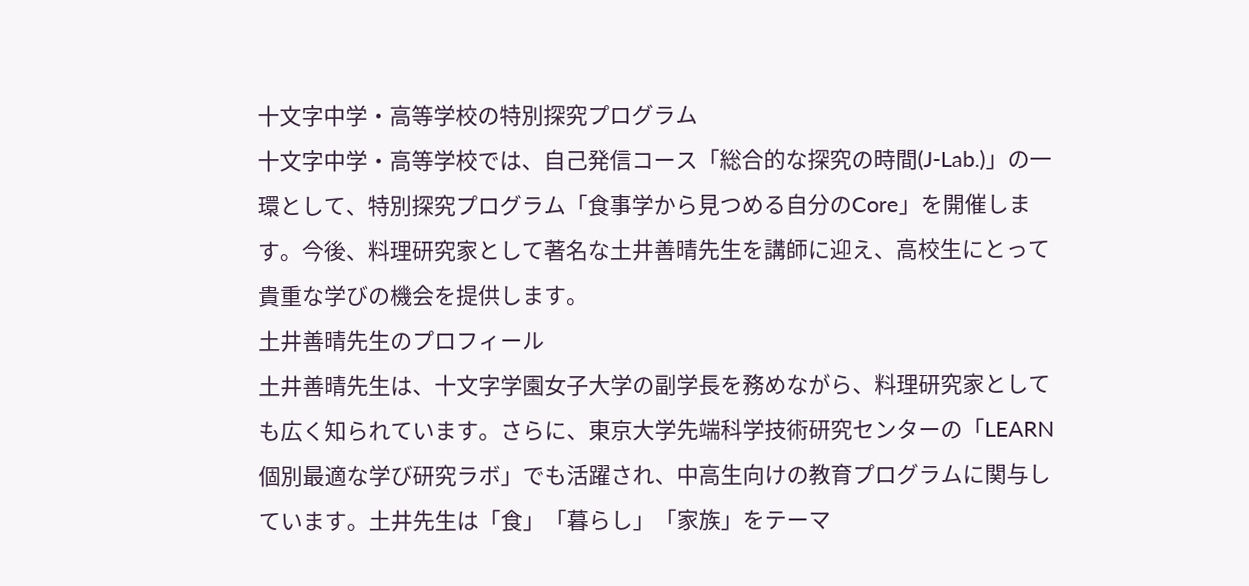十文字中学・高等学校の特別探究プログラム
十文字中学・高等学校では、自己発信コース「総合的な探究の時間(J-Lab.)」の一環として、特別探究プログラム「食事学から見つめる自分のCore」を開催します。今後、料理研究家として著名な土井善晴先生を講師に迎え、高校生にとって貴重な学びの機会を提供します。
土井善晴先生のプロフィール
土井善晴先生は、十文字学園女子大学の副学長を務めながら、料理研究家としても広く知られています。さらに、東京大学先端科学技術研究センターの「LEARN 個別最適な学び研究ラボ」でも活躍され、中高生向けの教育プログラムに関与しています。土井先生は「食」「暮らし」「家族」をテーマ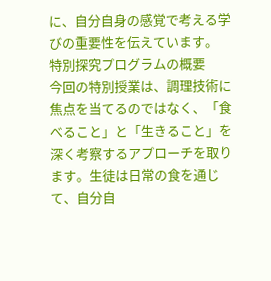に、自分自身の感覚で考える学びの重要性を伝えています。
特別探究プログラムの概要
今回の特別授業は、調理技術に焦点を当てるのではなく、「食べること」と「生きること」を深く考察するアプローチを取ります。生徒は日常の食を通じて、自分自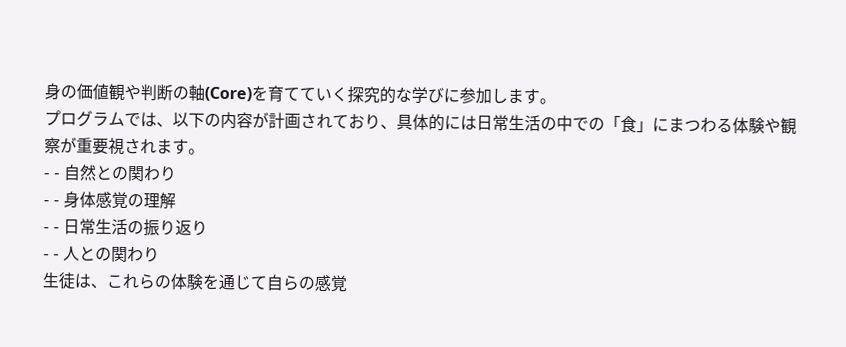身の価値観や判断の軸(Core)を育てていく探究的な学びに参加します。
プログラムでは、以下の内容が計画されており、具体的には日常生活の中での「食」にまつわる体験や観察が重要視されます。
- - 自然との関わり
- - 身体感覚の理解
- - 日常生活の振り返り
- - 人との関わり
生徒は、これらの体験を通じて自らの感覚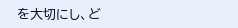を大切にし、ど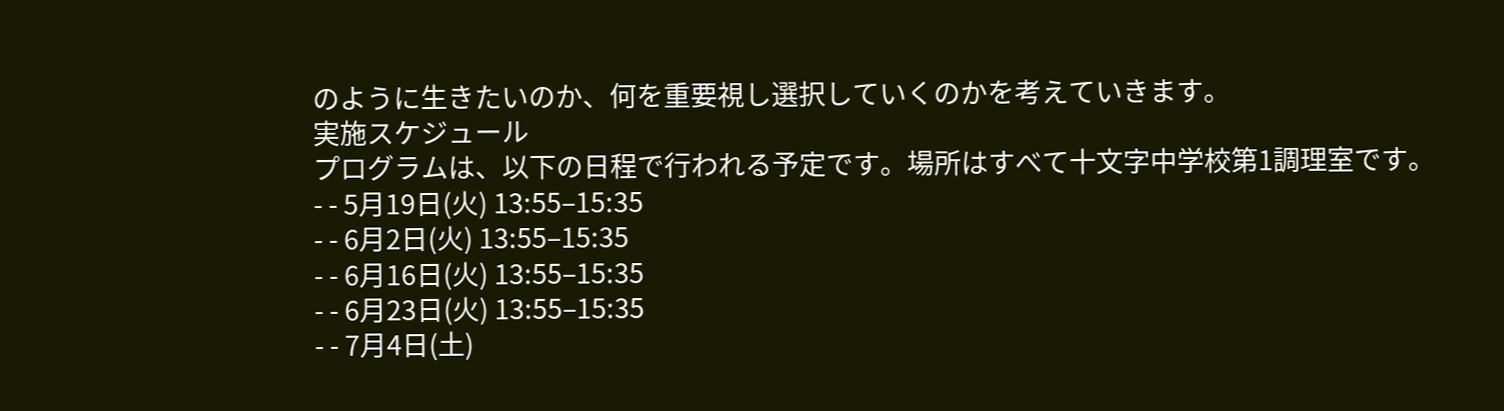のように生きたいのか、何を重要視し選択していくのかを考えていきます。
実施スケジュール
プログラムは、以下の日程で行われる予定です。場所はすべて十文字中学校第1調理室です。
- - 5月19日(火) 13:55–15:35
- - 6月2日(火) 13:55–15:35
- - 6月16日(火) 13:55–15:35
- - 6月23日(火) 13:55–15:35
- - 7月4日(土)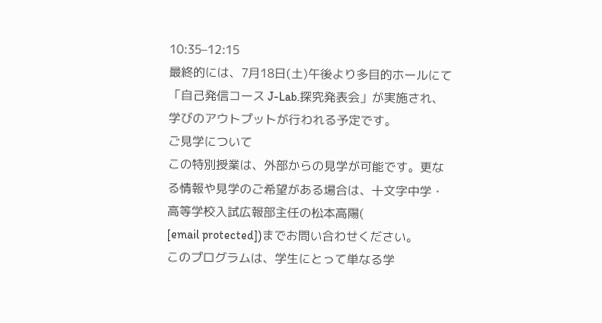10:35–12:15
最終的には、7月18日(土)午後より多目的ホールにて「自己発信コース J-Lab.探究発表会」が実施され、学びのアウトプットが行われる予定です。
ご見学について
この特別授業は、外部からの見学が可能です。更なる情報や見学のご希望がある場合は、十文字中学・高等学校入試広報部主任の松本高陽(
[email protected])までお問い合わせください。
このプログラムは、学生にとって単なる学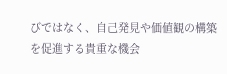びではなく、自己発見や価値観の構築を促進する貴重な機会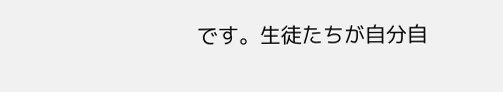です。生徒たちが自分自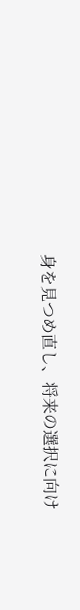身を見つめ直し、将来の選択に向け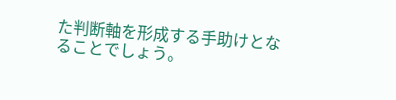た判断軸を形成する手助けとなることでしょう。